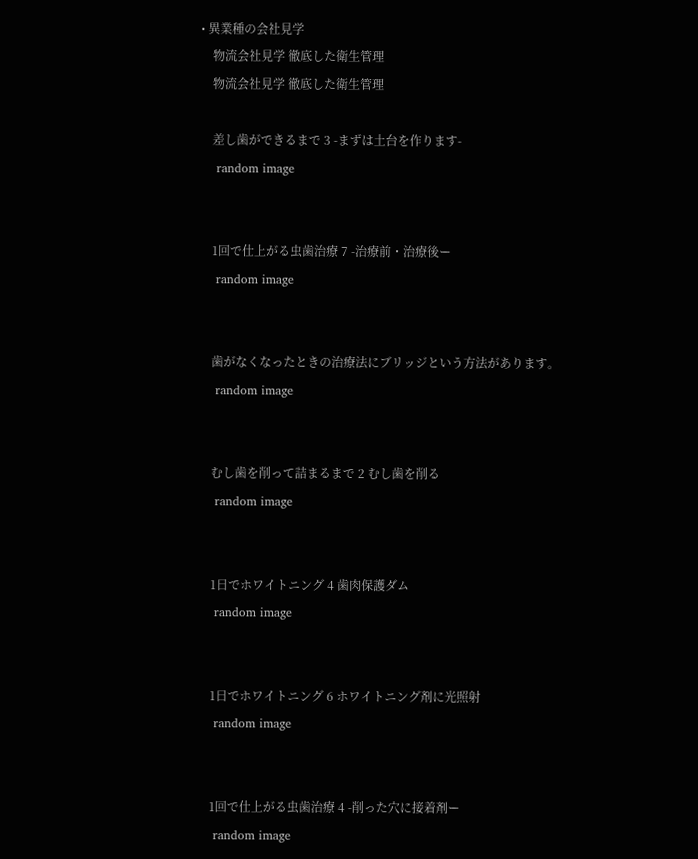• 異業種の会社見学
    物流会社見学 徹底した衛生管理
    物流会社見学 徹底した衛生管理

    差し歯ができるまで 3 -まずは土台を作ります-
    random image


    1回で仕上がる虫歯治療 7 -治療前・治療後ー
    random image


    歯がなくなったときの治療法にブリッジという方法があります。
    random image


    むし歯を削って詰まるまで 2 むし歯を削る
    random image


    1日でホワイトニング 4 歯肉保護ダム
    random image


    1日でホワイトニング 6 ホワイトニング剤に光照射
    random image


    1回で仕上がる虫歯治療 4 -削った穴に接着剤ー
    random image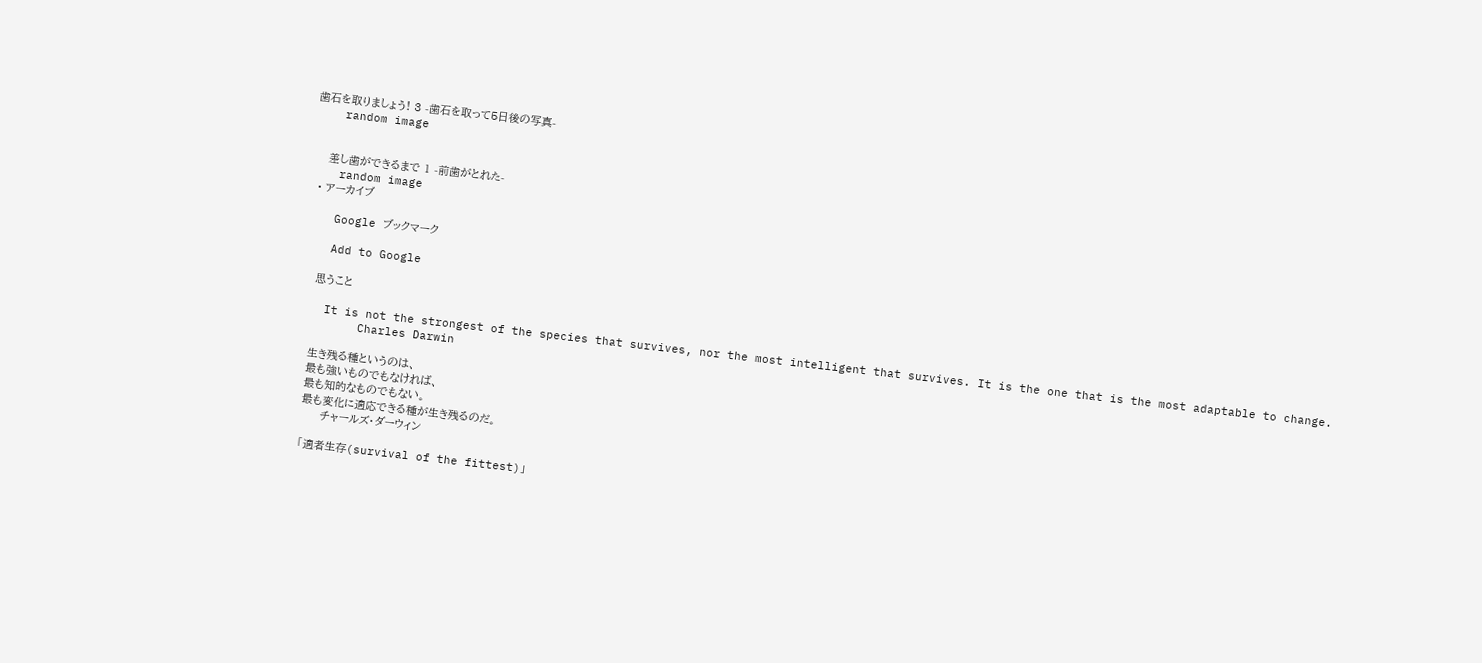歯石を取りましょう! 3 -歯石を取って5日後の写真-
    random image


    差し歯ができるまで 1 -前歯がとれた-
    random image
  • アーカイブ

    Google ブックマーク

    Add to Google

    思うこと

    It is not the strongest of the species that survives, nor the most intelligent that survives. It is the one that is the most adaptable to change.
         Charles Darwin

    生き残る種というのは、
    最も強いものでもなければ、
    最も知的なものでもない。
    最も変化に適応できる種が生き残るのだ。
         チャールズ・ダーウィン

    「適者生存(survival of the fittest)」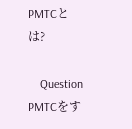PMTCとは?

    Question PMTCをす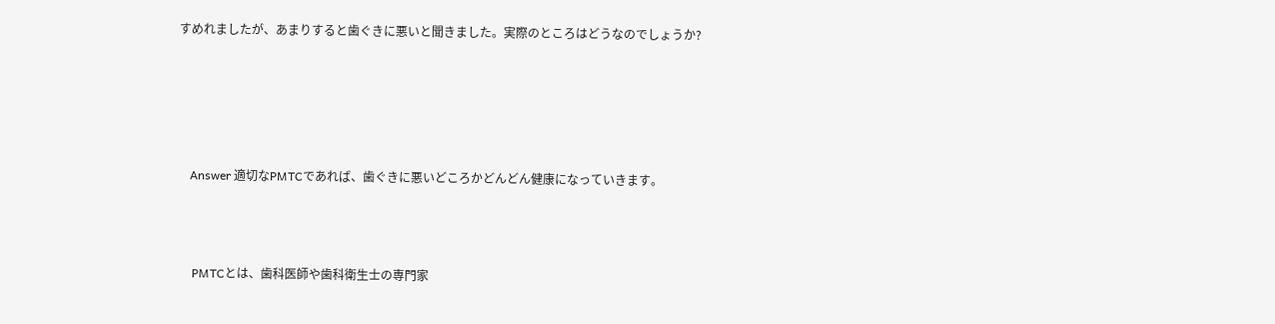すめれましたが、あまりすると歯ぐきに悪いと聞きました。実際のところはどうなのでしょうか?





    Answer 適切なPMTCであれば、歯ぐきに悪いどころかどんどん健康になっていきます。



     PMTCとは、歯科医師や歯科衛生士の専門家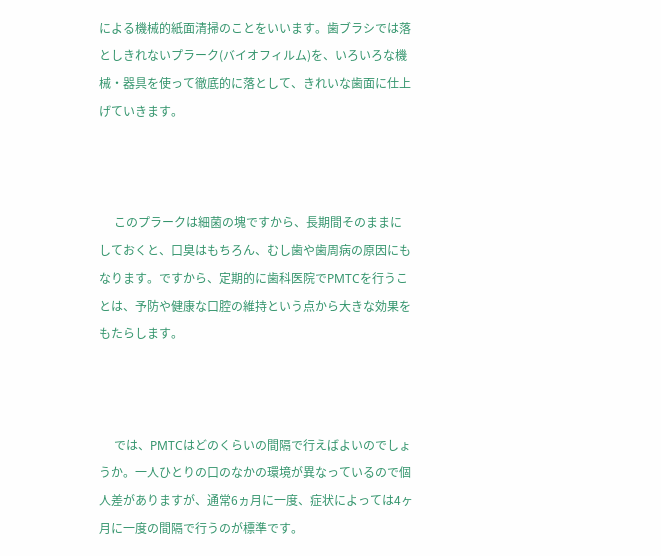による機械的紙面清掃のことをいいます。歯ブラシでは落としきれないプラーク(バイオフィルム)を、いろいろな機械・器具を使って徹底的に落として、きれいな歯面に仕上げていきます。



     このプラークは細菌の塊ですから、長期間そのままにしておくと、口臭はもちろん、むし歯や歯周病の原因にもなります。ですから、定期的に歯科医院でPMTCを行うことは、予防や健康な口腔の維持という点から大きな効果をもたらします。



     では、PMTCはどのくらいの間隔で行えばよいのでしょうか。一人ひとりの口のなかの環境が異なっているので個人差がありますが、通常6ヵ月に一度、症状によっては4ヶ月に一度の間隔で行うのが標準です。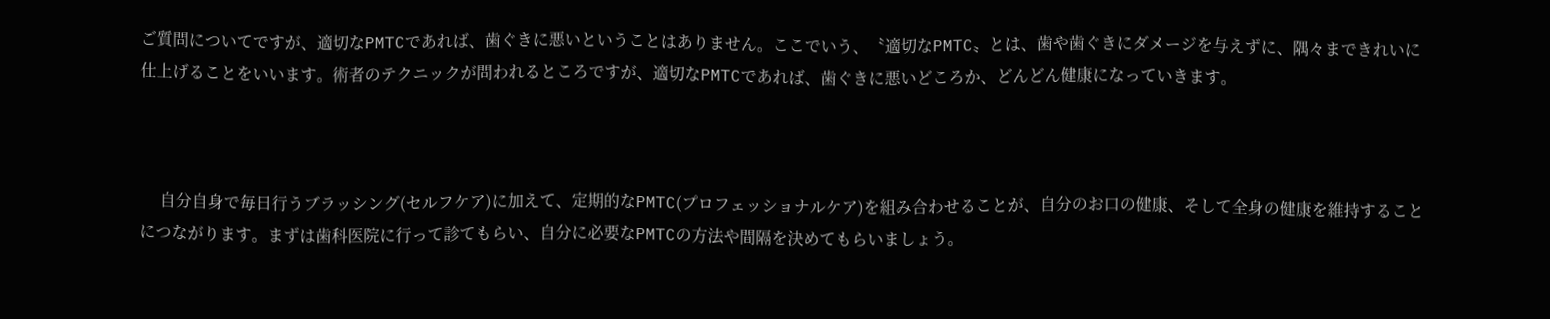ご質問についてですが、適切なPMTCであれば、歯ぐきに悪いということはありません。ここでいう、〝適切なPMTC〟とは、歯や歯ぐきにダメージを与えずに、隅々まできれいに仕上げることをいいます。術者のテクニックが問われるところですが、適切なPMTCであれば、歯ぐきに悪いどころか、どんどん健康になっていきます。



     自分自身で毎日行うブラッシング(セルフケア)に加えて、定期的なPMTC(プロフェッショナルケア)を組み合わせることが、自分のお口の健康、そして全身の健康を維持することにつながります。まずは歯科医院に行って診てもらい、自分に必要なPMTCの方法や間隔を決めてもらいましょう。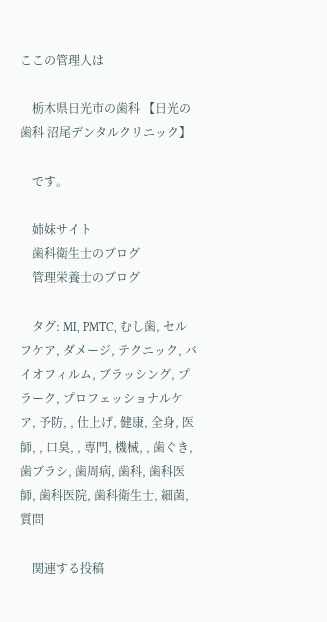ここの管理人は

    栃木県日光市の歯科 【日光の歯科 沼尾デンタルクリニック】

    です。

    姉妹サイト
    歯科衛生士のブログ
    管理栄養士のブログ

    タグ: MI, PMTC, むし歯, セルフケア, ダメージ, テクニック, バイオフィルム, ブラッシング, プラーク, プロフェッショナルケア, 予防, , 仕上げ, 健康, 全身, 医師, , 口臭, , 専門, 機械, , 歯ぐき, 歯ブラシ, 歯周病, 歯科, 歯科医師, 歯科医院, 歯科衛生士, 細菌, 質問

    関連する投稿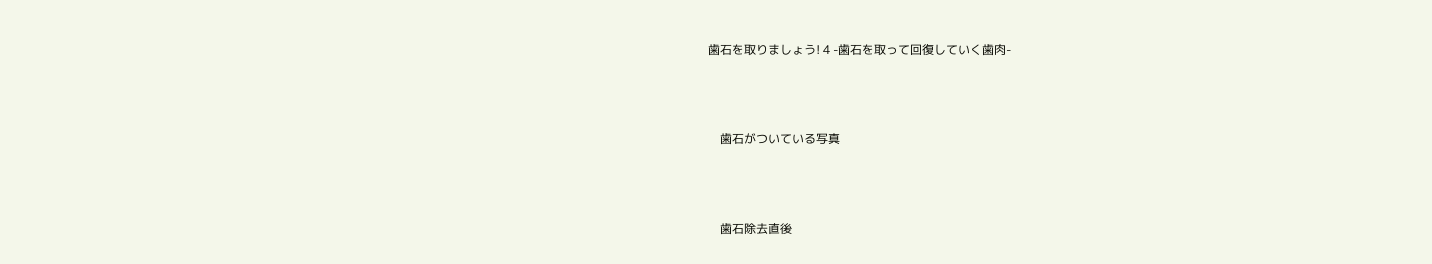歯石を取りましょう! 4 -歯石を取って回復していく歯肉-



    歯石がついている写真



    歯石除去直後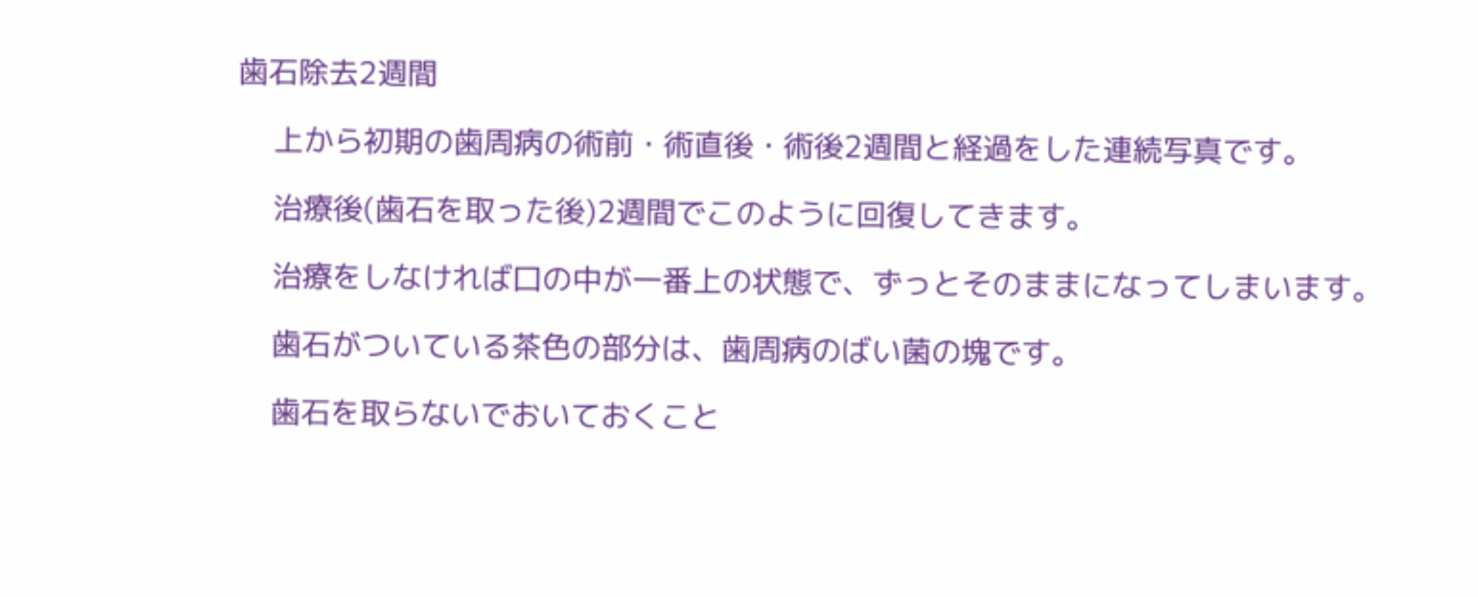歯石除去2週間

    上から初期の歯周病の術前・術直後・術後2週間と経過をした連続写真です。

    治療後(歯石を取った後)2週間でこのように回復してきます。

    治療をしなければ口の中が一番上の状態で、ずっとそのままになってしまいます。

    歯石がついている茶色の部分は、歯周病のばい菌の塊です。

    歯石を取らないでおいておくこと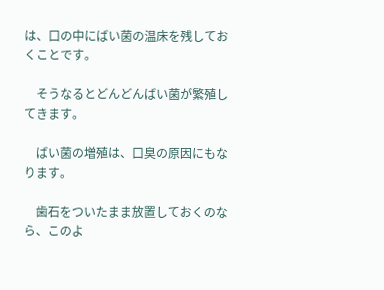は、口の中にばい菌の温床を残しておくことです。

    そうなるとどんどんばい菌が繁殖してきます。

    ばい菌の増殖は、口臭の原因にもなります。

    歯石をついたまま放置しておくのなら、このよ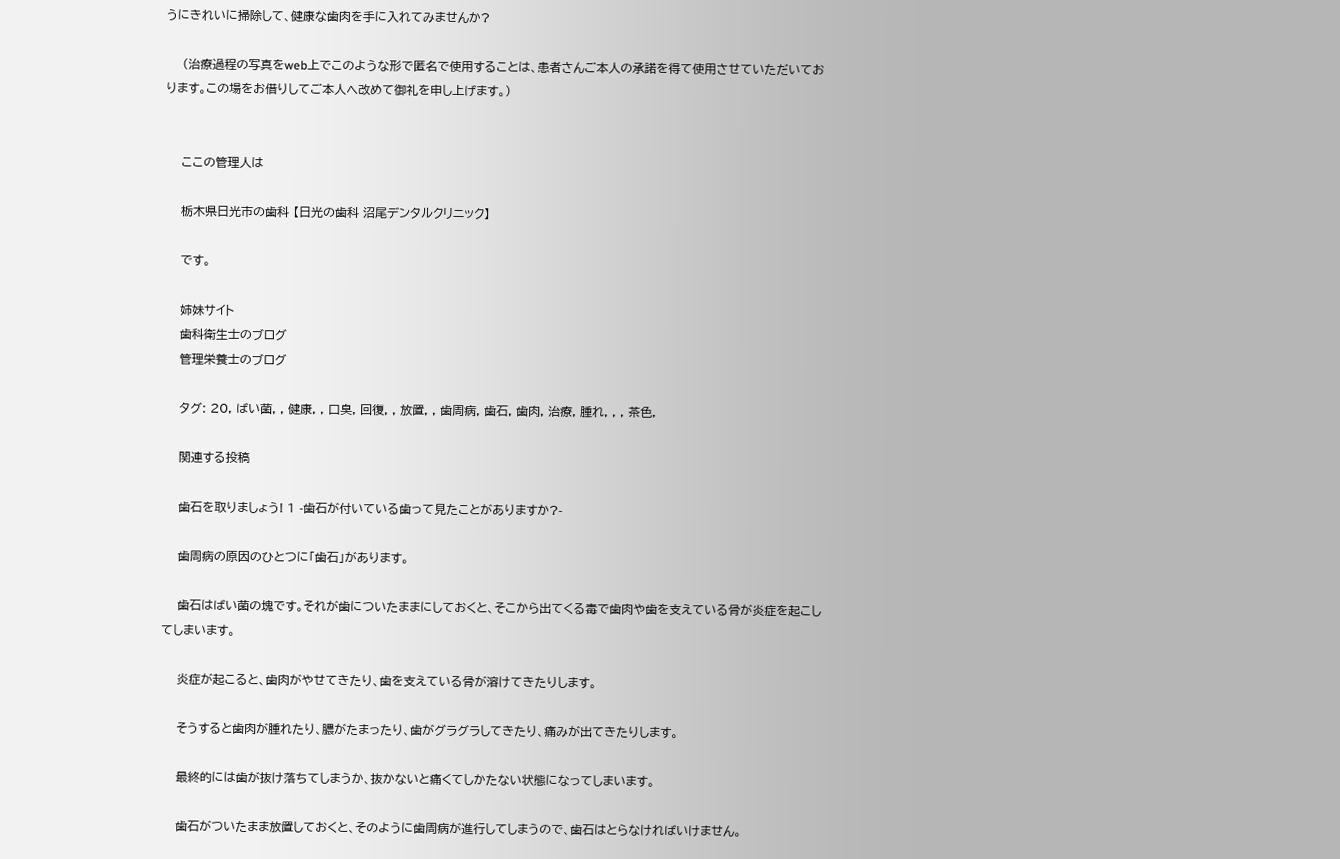うにきれいに掃除して、健康な歯肉を手に入れてみませんか?

    (治療過程の写真をweb上でこのような形で匿名で使用することは、患者さんご本人の承諾を得て使用させていただいております。この場をお借りしてご本人へ改めて御礼を申し上げます。)


    ここの管理人は

    栃木県日光市の歯科 【日光の歯科 沼尾デンタルクリニック】

    です。

    姉妹サイト
    歯科衛生士のブログ
    管理栄養士のブログ

    タグ: 20, ばい菌, , 健康, , 口臭, 回復, , 放置, , 歯周病, 歯石, 歯肉, 治療, 腫れ, , , 茶色,

    関連する投稿

    歯石を取りましょう! 1 -歯石が付いている歯って見たことがありますか?-

    歯周病の原因のひとつに「歯石」があります。

    歯石はばい菌の塊です。それが歯についたままにしておくと、そこから出てくる毒で歯肉や歯を支えている骨が炎症を起こしてしまいます。

    炎症が起こると、歯肉がやせてきたり、歯を支えている骨が溶けてきたりします。

    そうすると歯肉が腫れたり、膿がたまったり、歯がグラグラしてきたり、痛みが出てきたりします。

    最終的には歯が抜け落ちてしまうか、抜かないと痛くてしかたない状態になってしまいます。

    歯石がついたまま放置しておくと、そのように歯周病が進行してしまうので、歯石はとらなければいけません。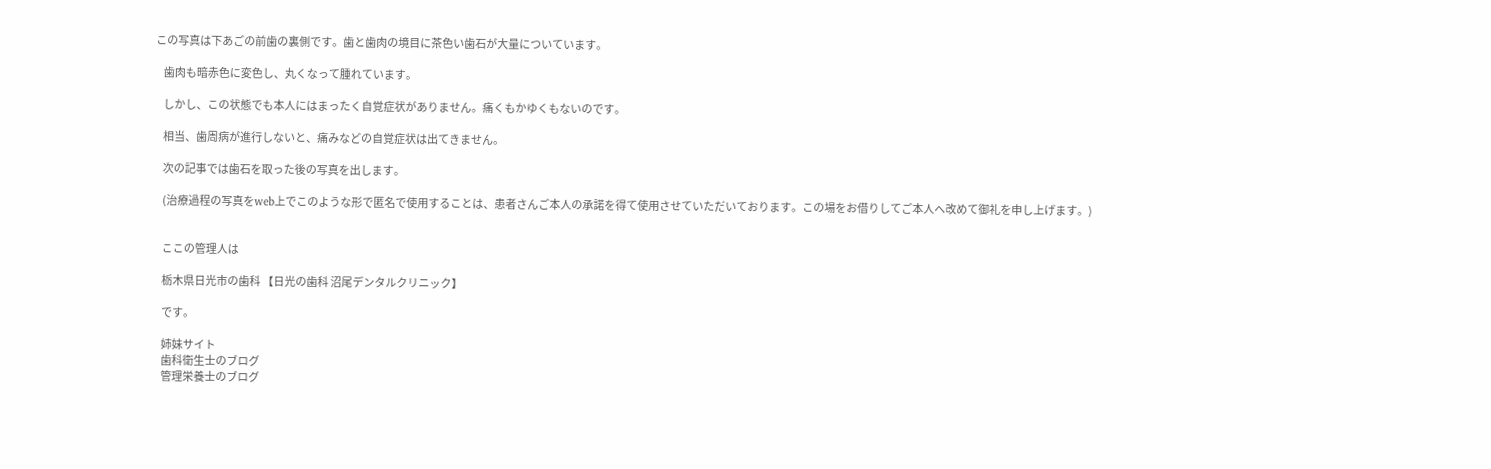この写真は下あごの前歯の裏側です。歯と歯肉の境目に茶色い歯石が大量についています。

    歯肉も暗赤色に変色し、丸くなって腫れています。

    しかし、この状態でも本人にはまったく自覚症状がありません。痛くもかゆくもないのです。

    相当、歯周病が進行しないと、痛みなどの自覚症状は出てきません。

    次の記事では歯石を取った後の写真を出します。

    (治療過程の写真をweb上でこのような形で匿名で使用することは、患者さんご本人の承諾を得て使用させていただいております。この場をお借りしてご本人へ改めて御礼を申し上げます。)


    ここの管理人は

    栃木県日光市の歯科 【日光の歯科 沼尾デンタルクリニック】

    です。

    姉妹サイト
    歯科衛生士のブログ
    管理栄養士のブログ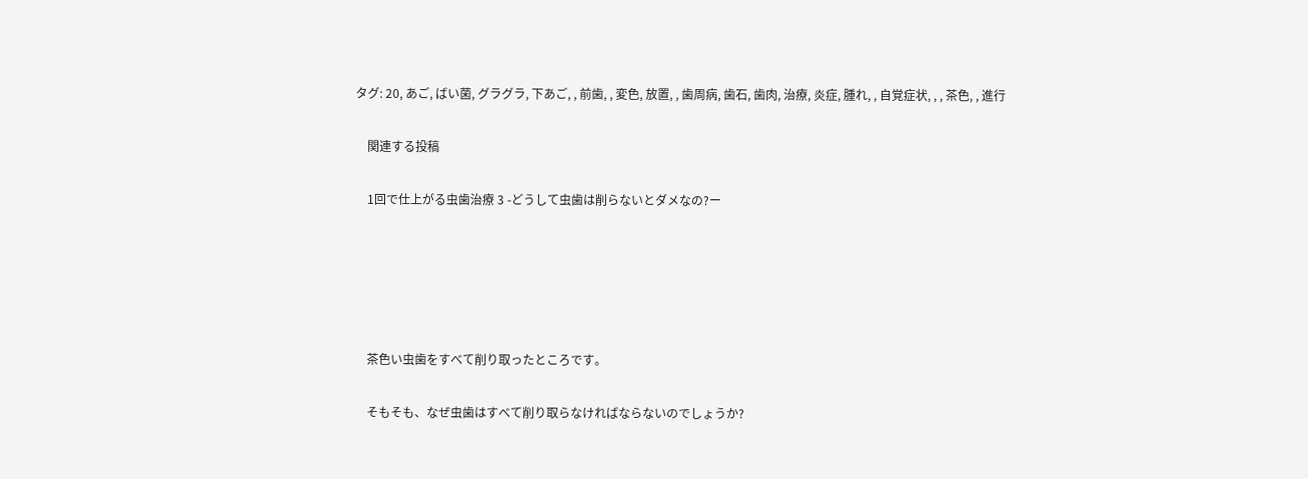タグ: 20, あご, ばい菌, グラグラ, 下あご, , 前歯, , 変色, 放置, , 歯周病, 歯石, 歯肉, 治療, 炎症, 腫れ, , 自覚症状, , , 茶色, , 進行

    関連する投稿

    1回で仕上がる虫歯治療 3 -どうして虫歯は削らないとダメなの?ー





    茶色い虫歯をすべて削り取ったところです。

    そもそも、なぜ虫歯はすべて削り取らなければならないのでしょうか?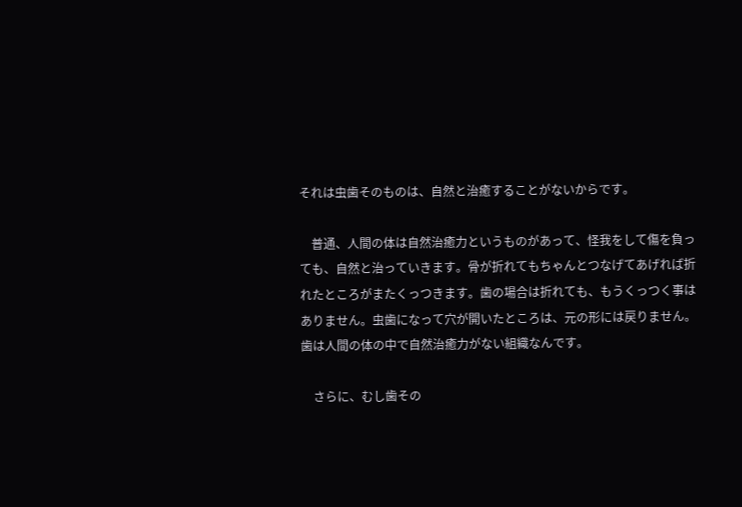それは虫歯そのものは、自然と治癒することがないからです。

    普通、人間の体は自然治癒力というものがあって、怪我をして傷を負っても、自然と治っていきます。骨が折れてもちゃんとつなげてあげれば折れたところがまたくっつきます。歯の場合は折れても、もうくっつく事はありません。虫歯になって穴が開いたところは、元の形には戻りません。歯は人間の体の中で自然治癒力がない組織なんです。

    さらに、むし歯その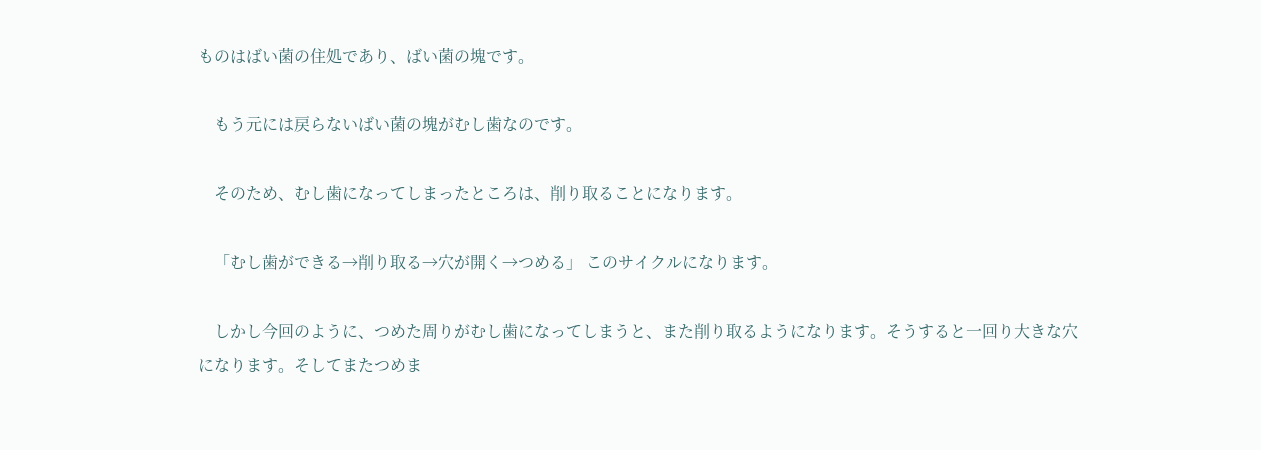ものはばい菌の住処であり、ばい菌の塊です。

    もう元には戻らないばい菌の塊がむし歯なのです。

    そのため、むし歯になってしまったところは、削り取ることになります。

    「むし歯ができる→削り取る→穴が開く→つめる」 このサイクルになります。

    しかし今回のように、つめた周りがむし歯になってしまうと、また削り取るようになります。そうすると一回り大きな穴になります。そしてまたつめま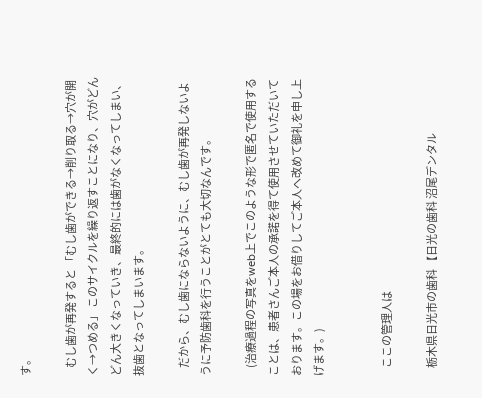す。

    むし歯が再発すると 「むし歯ができる→削り取る→穴が開く→つめる」 このサイクルを繰り返すことになり、穴がどんどん大きくなっていき、最終的には歯がなくなってしまい、抜歯となってしまいます。

    だから、むし歯にならないように、むし歯が再発しないように予防歯科を行うことがとても大切なんです。

    (治療過程の写真をweb上でこのような形で匿名で使用することは、患者さんご本人の承諾を得て使用させていただいております。この場をお借りしてご本人へ改めて御礼を申し上げます。)


    ここの管理人は

    栃木県日光市の歯科 【日光の歯科 沼尾デンタル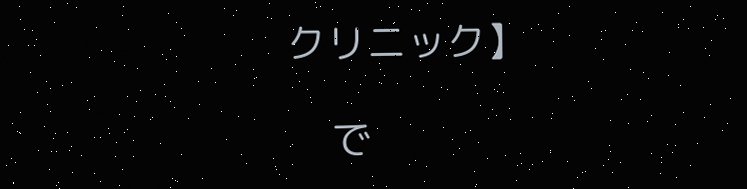クリニック】

    で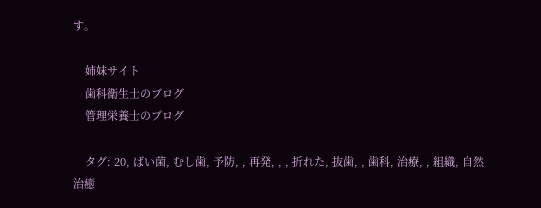す。

    姉妹サイト
    歯科衛生士のブログ
    管理栄養士のブログ

    タグ: 20, ばい菌, むし歯, 予防, , 再発, , , 折れた, 抜歯, , 歯科, 治療, , 組織, 自然治癒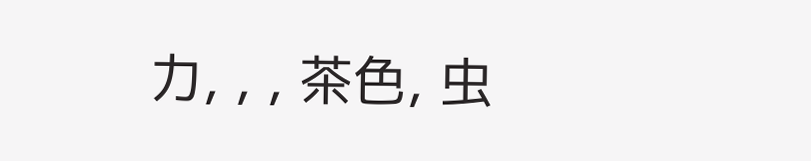力, , , 茶色, 虫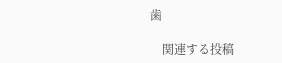歯

    関連する投稿